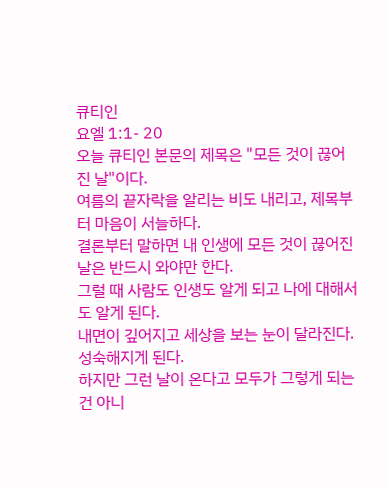큐티인
요엘 1:1- 20
오늘 큐티인 본문의 제목은 "모든 것이 끊어진 날"이다.
여름의 끝자락을 알리는 비도 내리고, 제목부터 마음이 서늘하다.
결론부터 말하면 내 인생에 모든 것이 끊어진 날은 반드시 와야만 한다.
그럴 때 사람도 인생도 알게 되고 나에 대해서도 알게 된다.
내면이 깊어지고 세상을 보는 눈이 달라진다. 성숙해지게 된다.
하지만 그런 날이 온다고 모두가 그렇게 되는 건 아니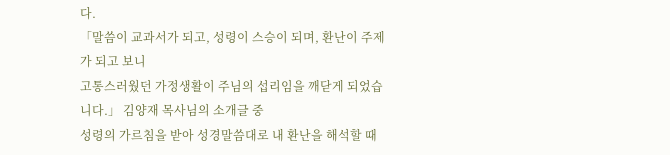다.
「말씀이 교과서가 되고, 성령이 스승이 되며, 환난이 주제가 되고 보니
고통스러웠던 가정생활이 주님의 섭리임을 깨닫게 되었습니다.」 김양재 목사님의 소개글 중
성령의 가르침을 받아 성경말씀대로 내 환난을 해석할 때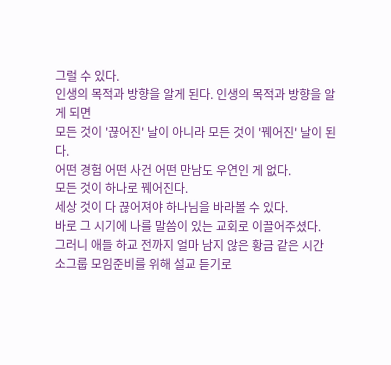그럴 수 있다.
인생의 목적과 방향을 알게 된다. 인생의 목적과 방향을 알게 되면
모든 것이 '끊어진' 날이 아니라 모든 것이 '꿰어진' 날이 된다.
어떤 경험 어떤 사건 어떤 만남도 우연인 게 없다.
모든 것이 하나로 꿰어진다.
세상 것이 다 끊어져야 하나님을 바라볼 수 있다.
바로 그 시기에 나를 말씀이 있는 교회로 이끌어주셨다.
그러니 애들 하교 전까지 얼마 남지 않은 황금 같은 시간
소그룹 모임준비를 위해 설교 듣기로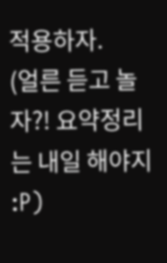적용하자.
(얼른 듣고 놀자?! 요약정리는 내일 해야지 :P)